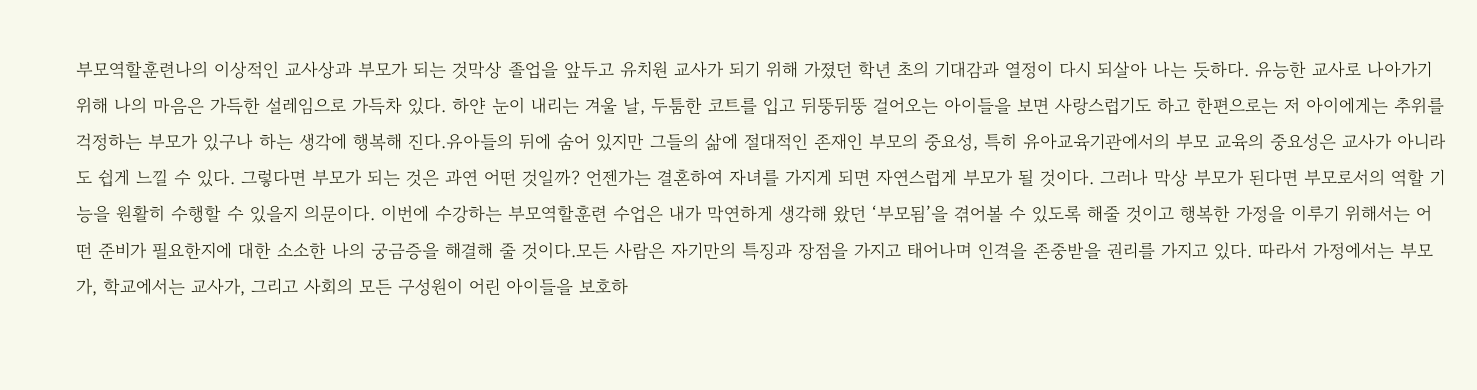부모역할훈련나의 이상적인 교사상과 부모가 되는 것막상 졸업을 앞두고 유치원 교사가 되기 위해 가졌던 학년 초의 기대감과 열정이 다시 되살아 나는 듯하다. 유능한 교사로 나아가기 위해 나의 마음은 가득한 설레임으로 가득차 있다. 하얀 눈이 내리는 겨울 날, 두툼한 코트를 입고 뒤뚱뒤뚱 걸어오는 아이들을 보면 사랑스럽기도 하고 한편으로는 저 아이에게는 추위를 걱정하는 부모가 있구나 하는 생각에 행복해 진다.유아들의 뒤에 숨어 있지만 그들의 삶에 절대적인 존재인 부모의 중요성, 특히 유아교육기관에서의 부모 교육의 중요성은 교사가 아니라도 쉽게 느낄 수 있다. 그렇다면 부모가 되는 것은 과연 어떤 것일까? 언젠가는 결혼하여 자녀를 가지게 되면 자연스럽게 부모가 될 것이다. 그러나 막상 부모가 된다면 부모로서의 역할 기능을 원활히 수행할 수 있을지 의문이다. 이번에 수강하는 부모역할훈련 수업은 내가 막연하게 생각해 왔던 ‘부모됨’을 겪어볼 수 있도록 해줄 것이고 행복한 가정을 이루기 위해서는 어떤 준비가 필요한지에 대한 소소한 나의 궁금증을 해결해 줄 것이다.모든 사람은 자기만의 특징과 장점을 가지고 태어나며 인격을 존중받을 권리를 가지고 있다. 따라서 가정에서는 부모가, 학교에서는 교사가, 그리고 사회의 모든 구성원이 어린 아이들을 보호하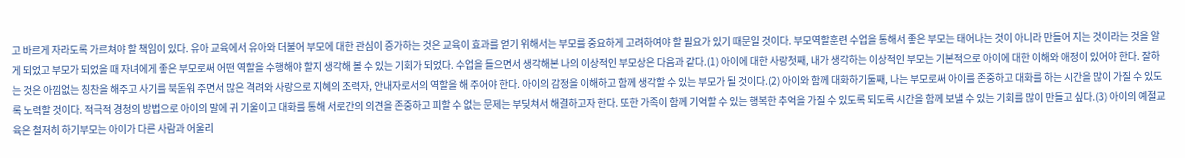고 바르게 자라도록 가르쳐야 할 책임이 있다. 유아 교육에서 유아와 더불어 부모에 대한 관심이 증가하는 것은 교육이 효과를 얻기 위해서는 부모를 중요하게 고려하여야 할 필요가 있기 때문일 것이다. 부모역할훈련 수업을 통해서 좋은 부모는 태어나는 것이 아니라 만들어 지는 것이라는 것을 알게 되었고 부모가 되었을 때 자녀에게 좋은 부모로써 어떤 역할을 수행해야 할지 생각해 볼 수 있는 기회가 되었다. 수업을 들으면서 생각해본 나의 이상적인 부모상은 다음과 같다.(1) 아이에 대한 사랑첫째, 내가 생각하는 이상적인 부모는 기본적으로 아이에 대한 이해와 애정이 있어야 한다. 잘하는 것은 아낌없는 칭찬을 해주고 사기를 북돋워 주면서 많은 격려와 사랑으로 지혜의 조력자, 안내자로서의 역할을 해 주어야 한다. 아이의 감정을 이해하고 함께 생각할 수 있는 부모가 될 것이다.(2) 아이와 함께 대화하기둘째, 나는 부모로써 아이를 존중하고 대화를 하는 시간을 많이 가질 수 있도록 노력할 것이다. 적극적 경청의 방법으로 아이의 말에 귀 기울이고 대화를 통해 서로간의 의견을 존중하고 피할 수 없는 문제는 부딪쳐서 해결하고자 한다. 또한 가족이 함께 기억할 수 있는 행복한 추억을 가질 수 있도록 되도록 시간을 함께 보낼 수 있는 기회를 많이 만들고 싶다.(3) 아이의 예절교육은 철저히 하기부모는 아이가 다른 사람과 어울리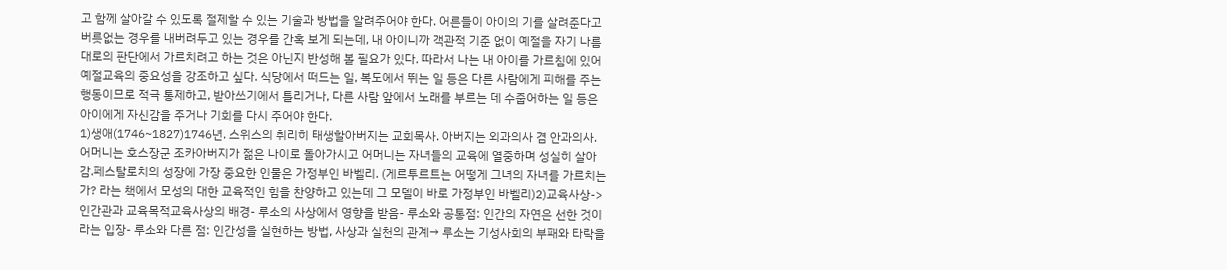고 함께 살아갈 수 있도록 절제할 수 있는 기술과 방법을 알려주어야 한다. 어른들이 아이의 기를 살려준다고 버릇없는 경우를 내버려두고 있는 경우를 간혹 보게 되는데, 내 아이니까 객관적 기준 없이 예절을 자기 나름대로의 판단에서 가르치려고 하는 것은 아닌지 반성해 볼 필요가 있다. 따라서 나는 내 아이를 가르침에 있어 예절교육의 중요성을 강조하고 싶다. 식당에서 떠드는 일, 복도에서 뛰는 일 등은 다른 사람에게 피해를 주는 행동이므로 적극 통제하고, 받아쓰기에서 틀리거나, 다른 사람 앞에서 노래를 부르는 데 수줍어하는 일 등은 아이에게 자신감을 주거나 기회를 다시 주어야 한다.
1)생애(1746~1827)1746년. 스위스의 취리히 태생할아버지는 교회목사. 아버지는 외과의사 겸 안과의사. 어머니는 호스장군 조카아버지가 젊은 나이로 돌아가시고 어머니는 자녀들의 교육에 열중하며 성실히 살아감.페스탈로치의 성장에 가장 중요한 인물은 가정부인 바벨리. (게르투르트는 어떻게 그녀의 자녀를 가르치는가? 라는 책에서 모성의 대한 교육적인 힘을 찬양하고 있는데 그 모델이 바로 가정부인 바벨리)2)교육사상->인간관과 교육목적교육사상의 배경- 루소의 사상에서 영향을 받음- 루소와 공통점: 인간의 자연은 선한 것이라는 입장- 루소와 다른 점: 인간성을 실현하는 방법, 사상과 실천의 관계→ 루소는 기성사회의 부패와 타락을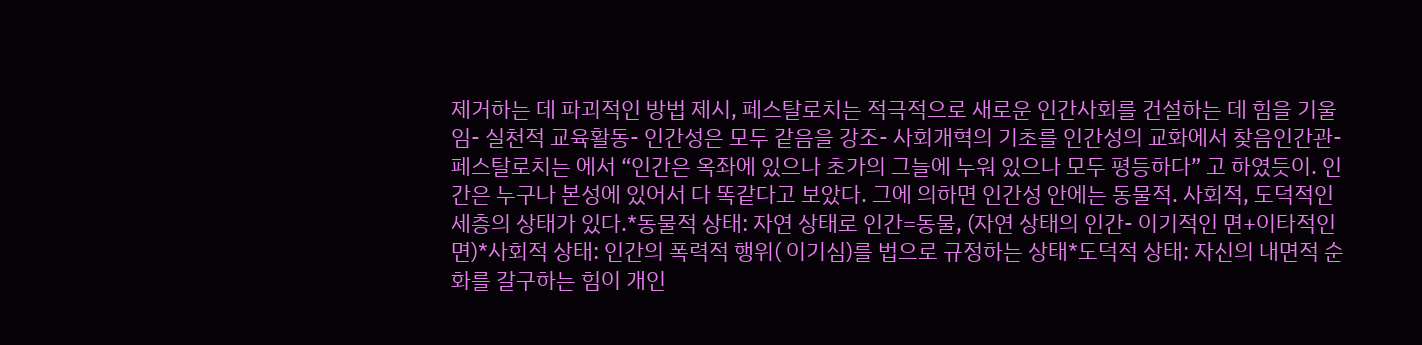제거하는 데 파괴적인 방법 제시, 페스탈로치는 적극적으로 새로운 인간사회를 건설하는 데 힘을 기울임- 실천적 교육활동- 인간성은 모두 같음을 강조- 사회개혁의 기초를 인간성의 교화에서 찾음인간관-페스탈로치는 에서 “인간은 옥좌에 있으나 초가의 그늘에 누워 있으나 모두 평등하다” 고 하였듯이. 인간은 누구나 본성에 있어서 다 똑같다고 보았다. 그에 의하면 인간성 안에는 동물적. 사회적, 도덕적인 세층의 상태가 있다.*동물적 상태: 자연 상태로 인간=동물, (자연 상태의 인간- 이기적인 면+이타적인 면)*사회적 상태: 인간의 폭력적 행위( 이기심)를 법으로 규정하는 상태*도덕적 상태: 자신의 내면적 순화를 갈구하는 힘이 개인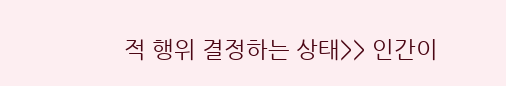적 행위 결정하는 상태>> 인간이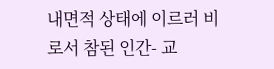내면적 상태에 이르러 비로서 참된 인간- 교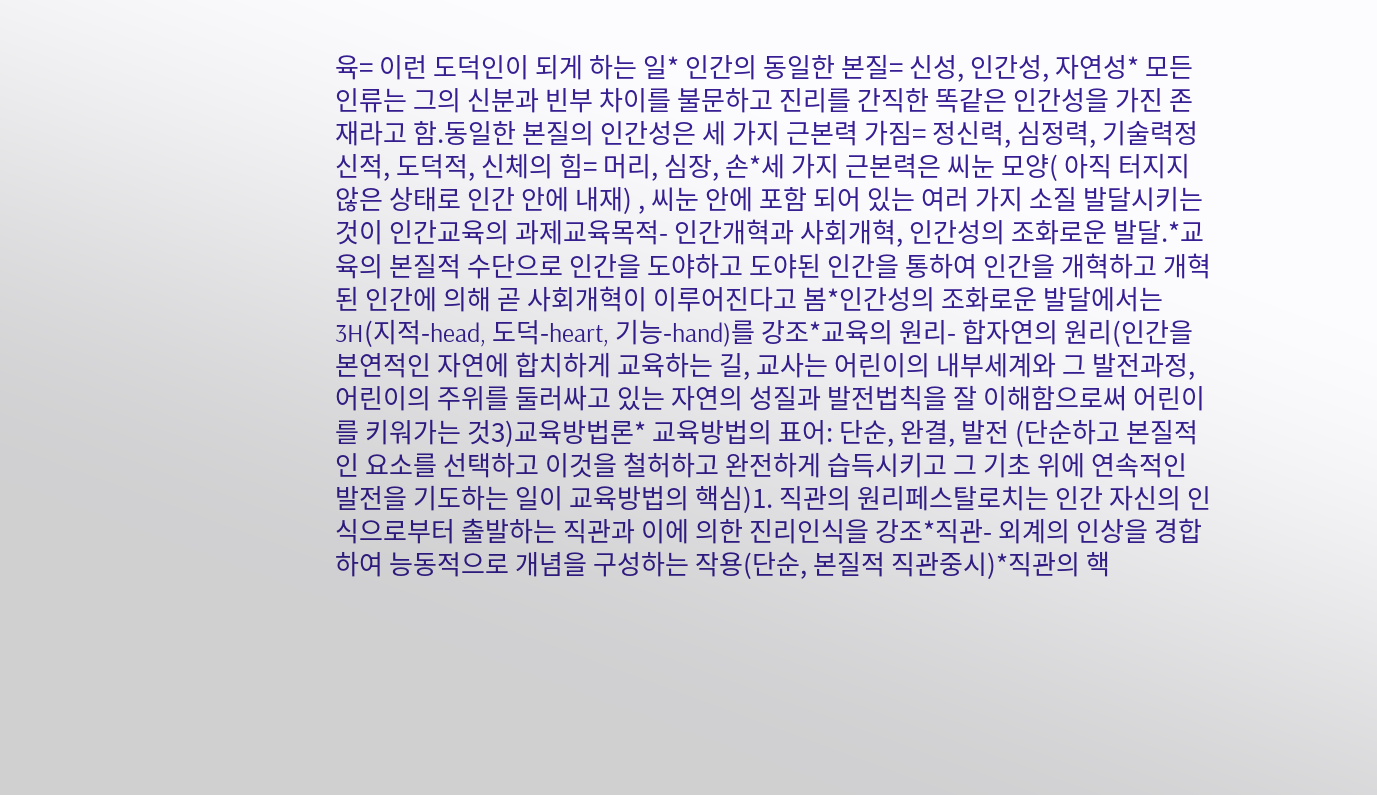육= 이런 도덕인이 되게 하는 일* 인간의 동일한 본질= 신성, 인간성, 자연성* 모든 인류는 그의 신분과 빈부 차이를 불문하고 진리를 간직한 똑같은 인간성을 가진 존재라고 함.동일한 본질의 인간성은 세 가지 근본력 가짐= 정신력, 심정력, 기술력정신적, 도덕적, 신체의 힘= 머리, 심장, 손*세 가지 근본력은 씨눈 모양( 아직 터지지 않은 상태로 인간 안에 내재) , 씨눈 안에 포함 되어 있는 여러 가지 소질 발달시키는 것이 인간교육의 과제교육목적- 인간개혁과 사회개혁, 인간성의 조화로운 발달.*교육의 본질적 수단으로 인간을 도야하고 도야된 인간을 통하여 인간을 개혁하고 개혁된 인간에 의해 곧 사회개혁이 이루어진다고 봄*인간성의 조화로운 발달에서는 3H(지적-head, 도덕-heart, 기능-hand)를 강조*교육의 원리- 합자연의 원리(인간을 본연적인 자연에 합치하게 교육하는 길, 교사는 어린이의 내부세계와 그 발전과정, 어린이의 주위를 둘러싸고 있는 자연의 성질과 발전법칙을 잘 이해함으로써 어린이를 키워가는 것3)교육방법론* 교육방법의 표어: 단순, 완결, 발전 (단순하고 본질적인 요소를 선택하고 이것을 철허하고 완전하게 습득시키고 그 기초 위에 연속적인 발전을 기도하는 일이 교육방법의 핵심)1. 직관의 원리페스탈로치는 인간 자신의 인식으로부터 출발하는 직관과 이에 의한 진리인식을 강조*직관- 외계의 인상을 경합하여 능동적으로 개념을 구성하는 작용(단순, 본질적 직관중시)*직관의 핵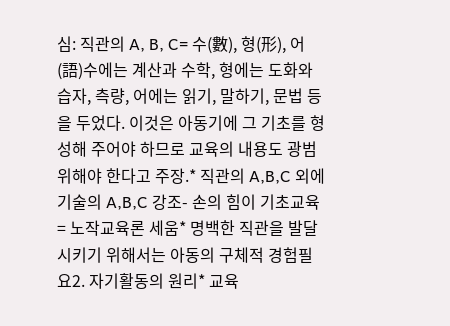심: 직관의 A, B, C= 수(數), 형(形), 어(語)수에는 계산과 수학, 형에는 도화와 습자, 측량, 어에는 읽기, 말하기, 문법 등을 두었다. 이것은 아동기에 그 기초를 형성해 주어야 하므로 교육의 내용도 광범위해야 한다고 주장.* 직관의 A,B,C 외에 기술의 A,B,C 강조- 손의 힘이 기초교육= 노작교육론 세움* 명백한 직관을 발달시키기 위해서는 아동의 구체적 경험필요2. 자기활동의 원리* 교육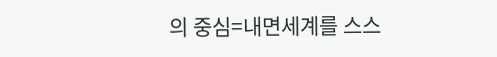의 중심=내면세계를 스스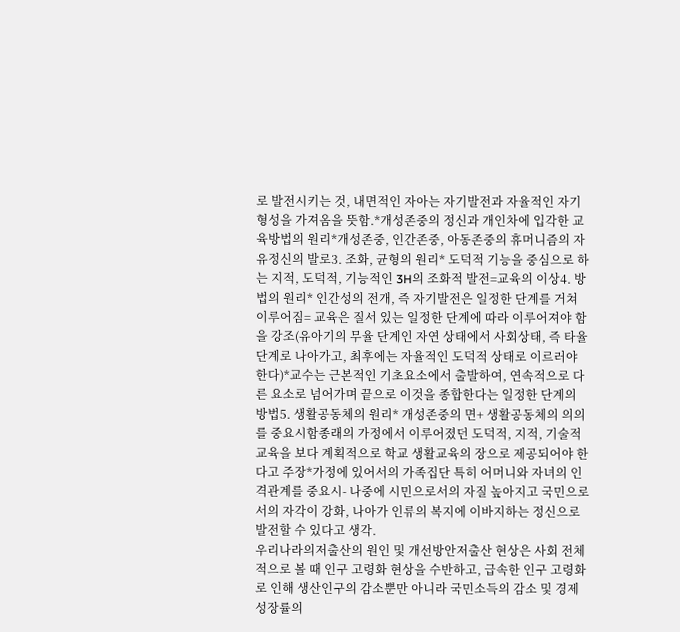로 발전시키는 것, 내면적인 자아는 자기발전과 자율적인 자기형성을 가져옴을 뜻함.*개성존중의 정신과 개인차에 입각한 교육방법의 원리*개성존중, 인간존중, 아동존중의 휴머니즘의 자유정신의 발로3. 조화, 균형의 원리* 도덕적 기능을 중심으로 하는 지적, 도덕적, 기능적인 3H의 조화적 발전=교육의 이상4. 방법의 원리* 인간성의 전개, 즉 자기발전은 일정한 단계를 거쳐 이루어짐= 교육은 질서 있는 일정한 단계에 따라 이루어져야 함을 강조(유아기의 무율 단계인 자연 상태에서 사회상태, 즉 타율단계로 나아가고, 최후에는 자율적인 도덕적 상태로 이르러야 한다)*교수는 근본적인 기초요소에서 출발하여, 연속적으로 다른 요소로 넘어가며 끝으로 이것을 종합한다는 일정한 단계의 방법5. 생활공동체의 원리* 개성존중의 면+ 생활공동체의 의의를 중요시함종래의 가정에서 이루어졌던 도덕적, 지적, 기술적 교육을 보다 계획적으로 학교 생활교육의 장으로 제공되어야 한다고 주장*가정에 있어서의 가족집단 특히 어머니와 자녀의 인격관계를 중요시- 나중에 시민으로서의 자질 높아지고 국민으로서의 자각이 강화, 나아가 인류의 복지에 이바지하는 정신으로 발전할 수 있다고 생각.
우리나라의저출산의 원인 및 개선방안저출산 현상은 사회 전체적으로 볼 때 인구 고령화 현상을 수반하고, 급속한 인구 고령화로 인해 생산인구의 감소뿐만 아니라 국민소득의 감소 및 경제 성장률의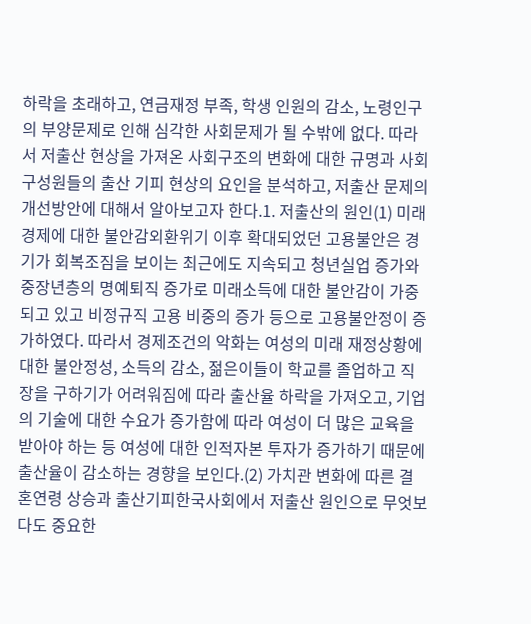하락을 초래하고, 연금재정 부족, 학생 인원의 감소, 노령인구의 부양문제로 인해 심각한 사회문제가 될 수밖에 없다. 따라서 저출산 현상을 가져온 사회구조의 변화에 대한 규명과 사회 구성원들의 출산 기피 현상의 요인을 분석하고, 저출산 문제의 개선방안에 대해서 알아보고자 한다.1. 저출산의 원인(1) 미래 경제에 대한 불안감외환위기 이후 확대되었던 고용불안은 경기가 회복조짐을 보이는 최근에도 지속되고 청년실업 증가와 중장년층의 명예퇴직 증가로 미래소득에 대한 불안감이 가중되고 있고 비정규직 고용 비중의 증가 등으로 고용불안정이 증가하였다. 따라서 경제조건의 악화는 여성의 미래 재정상황에 대한 불안정성, 소득의 감소, 젊은이들이 학교를 졸업하고 직장을 구하기가 어려워짐에 따라 출산율 하락을 가져오고, 기업의 기술에 대한 수요가 증가함에 따라 여성이 더 많은 교육을 받아야 하는 등 여성에 대한 인적자본 투자가 증가하기 때문에 출산율이 감소하는 경향을 보인다.(2) 가치관 변화에 따른 결혼연령 상승과 출산기피한국사회에서 저출산 원인으로 무엇보다도 중요한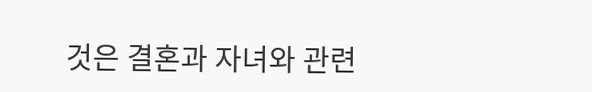것은 결혼과 자녀와 관련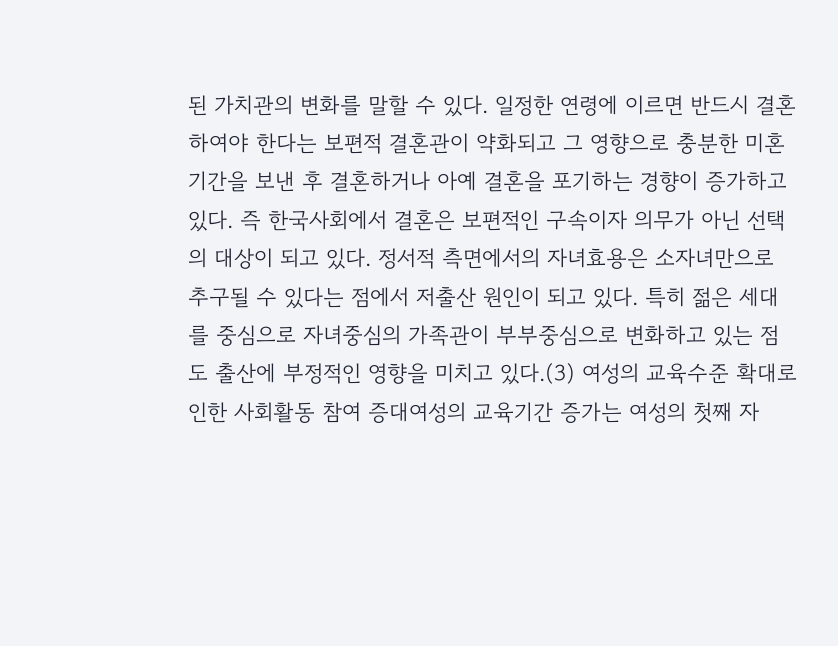된 가치관의 변화를 말할 수 있다. 일정한 연령에 이르면 반드시 결혼하여야 한다는 보편적 결혼관이 약화되고 그 영향으로 충분한 미혼기간을 보낸 후 결혼하거나 아예 결혼을 포기하는 경향이 증가하고 있다. 즉 한국사회에서 결혼은 보편적인 구속이자 의무가 아닌 선택의 대상이 되고 있다. 정서적 측면에서의 자녀효용은 소자녀만으로 추구될 수 있다는 점에서 저출산 원인이 되고 있다. 특히 젊은 세대를 중심으로 자녀중심의 가족관이 부부중심으로 변화하고 있는 점도 출산에 부정적인 영향을 미치고 있다.(3) 여성의 교육수준 확대로 인한 사회활동 참여 증대여성의 교육기간 증가는 여성의 첫째 자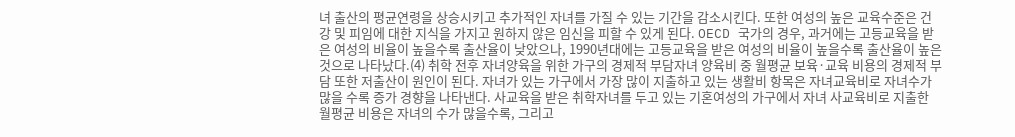녀 출산의 평균연령을 상승시키고 추가적인 자녀를 가질 수 있는 기간을 감소시킨다. 또한 여성의 높은 교육수준은 건강 및 피임에 대한 지식을 가지고 원하지 않은 임신을 피할 수 있게 된다. OECD 국가의 경우, 과거에는 고등교육을 받은 여성의 비율이 높을수록 출산율이 낮았으나, 1990년대에는 고등교육을 받은 여성의 비율이 높을수록 출산율이 높은 것으로 나타났다.(4) 취학 전후 자녀양육을 위한 가구의 경제적 부담자녀 양육비 중 월평균 보육·교육 비용의 경제적 부담 또한 저출산이 원인이 된다. 자녀가 있는 가구에서 가장 많이 지출하고 있는 생활비 항목은 자녀교육비로 자녀수가 많을 수록 증가 경향을 나타낸다. 사교육을 받은 취학자녀를 두고 있는 기혼여성의 가구에서 자녀 사교육비로 지출한 월평균 비용은 자녀의 수가 많을수록, 그리고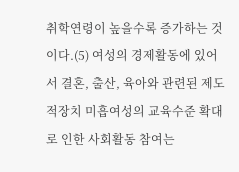취학연령이 높을수록 증가하는 것이다.(5) 여성의 경제활동에 있어서 결혼, 출산, 육아와 관련된 제도적장치 미흡여성의 교육수준 확대로 인한 사회활동 참여는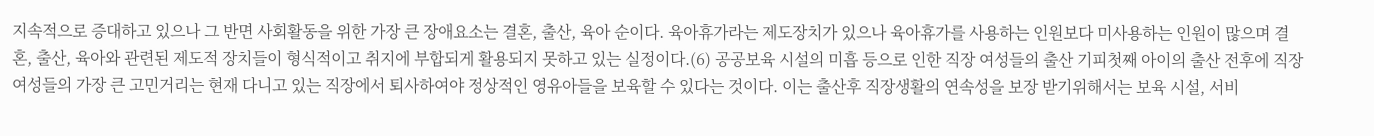지속적으로 증대하고 있으나 그 반면 사회활동을 위한 가장 큰 장애요소는 결혼, 출산, 육아 순이다. 육아휴가라는 제도장치가 있으나 육아휴가를 사용하는 인원보다 미사용하는 인원이 많으며 결혼, 출산, 육아와 관련된 제도적 장치들이 형식적이고 취지에 부합되게 활용되지 못하고 있는 실정이다.(6) 공공보육 시설의 미흡 등으로 인한 직장 여성들의 출산 기피첫째 아이의 출산 전후에 직장 여성들의 가장 큰 고민거리는 현재 다니고 있는 직장에서 퇴사하여야 정상적인 영유아들을 보육할 수 있다는 것이다. 이는 출산후 직장생활의 연속성을 보장 받기위해서는 보육 시설, 서비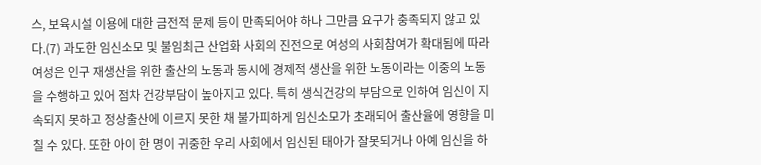스, 보육시설 이용에 대한 금전적 문제 등이 만족되어야 하나 그만큼 요구가 충족되지 않고 있다.(7) 과도한 임신소모 및 불임최근 산업화 사회의 진전으로 여성의 사회참여가 확대됨에 따라 여성은 인구 재생산을 위한 출산의 노동과 동시에 경제적 생산을 위한 노동이라는 이중의 노동을 수행하고 있어 점차 건강부담이 높아지고 있다. 특히 생식건강의 부담으로 인하여 임신이 지속되지 못하고 정상출산에 이르지 못한 채 불가피하게 임신소모가 초래되어 출산율에 영향을 미칠 수 있다. 또한 아이 한 명이 귀중한 우리 사회에서 임신된 태아가 잘못되거나 아예 임신을 하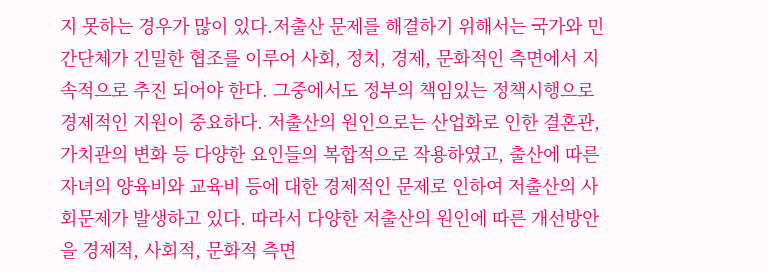지 못하는 경우가 많이 있다.저출산 문제를 해결하기 위해서는 국가와 민간단체가 긴밀한 협조를 이루어 사회, 정치, 경제, 문화적인 측면에서 지속적으로 추진 되어야 한다. 그중에서도 정부의 책임있는 정책시행으로 경제적인 지원이 중요하다. 저출산의 원인으로는 산업화로 인한 결혼관, 가치관의 변화 등 다양한 요인들의 복합적으로 작용하였고, 출산에 따른 자녀의 양육비와 교육비 등에 대한 경제적인 문제로 인하여 저출산의 사회문제가 발생하고 있다. 따라서 다양한 저출산의 원인에 따른 개선방안을 경제적, 사회적, 문화적 측면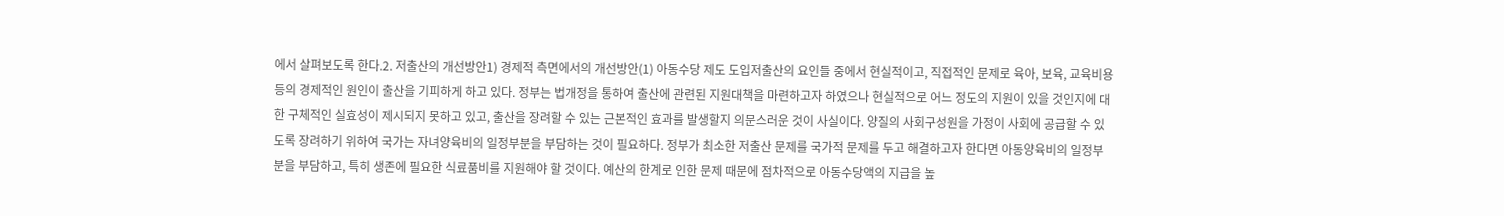에서 살펴보도록 한다.2. 저출산의 개선방안1) 경제적 측면에서의 개선방안(1) 아동수당 제도 도입저출산의 요인들 중에서 현실적이고, 직접적인 문제로 육아, 보육, 교육비용 등의 경제적인 원인이 출산을 기피하게 하고 있다. 정부는 법개정을 통하여 출산에 관련된 지원대책을 마련하고자 하였으나 현실적으로 어느 정도의 지원이 있을 것인지에 대한 구체적인 실효성이 제시되지 못하고 있고, 출산을 장려할 수 있는 근본적인 효과를 발생할지 의문스러운 것이 사실이다. 양질의 사회구성원을 가정이 사회에 공급할 수 있도록 장려하기 위하여 국가는 자녀양육비의 일정부분을 부담하는 것이 필요하다. 정부가 최소한 저출산 문제를 국가적 문제를 두고 해결하고자 한다면 아동양육비의 일정부분을 부담하고, 특히 생존에 필요한 식료품비를 지원해야 할 것이다. 예산의 한계로 인한 문제 때문에 점차적으로 아동수당액의 지급을 높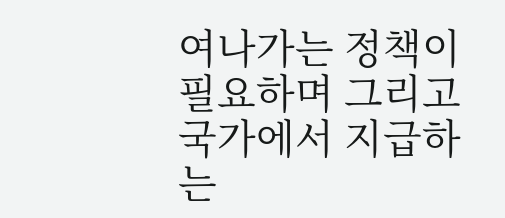여나가는 정책이 필요하며 그리고 국가에서 지급하는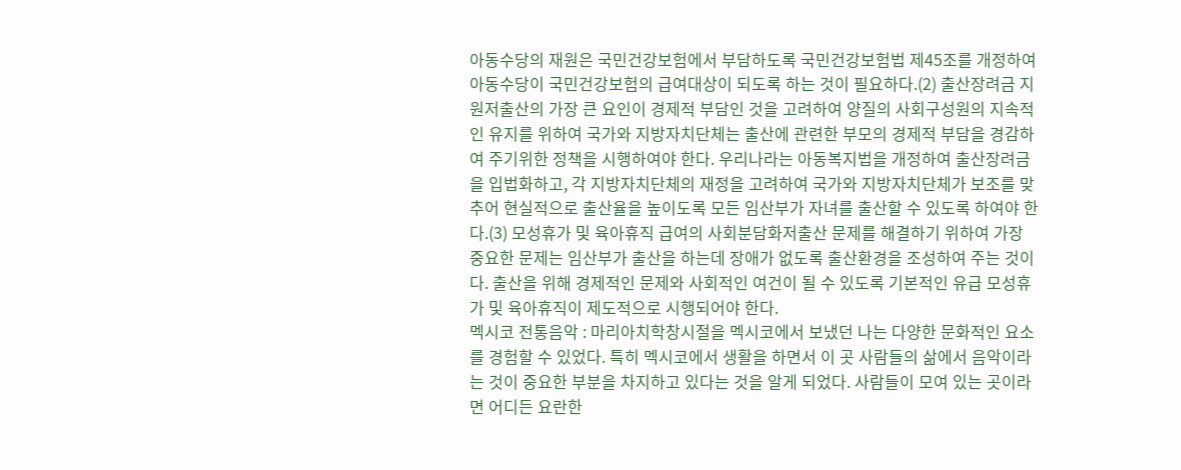아동수당의 재원은 국민건강보험에서 부담하도록 국민건강보험법 제45조를 개정하여 아동수당이 국민건강보험의 급여대상이 되도록 하는 것이 필요하다.(2) 출산장려금 지원저출산의 가장 큰 요인이 경제적 부담인 것을 고려하여 양질의 사회구성원의 지속적인 유지를 위하여 국가와 지방자치단체는 출산에 관련한 부모의 경제적 부담을 경감하여 주기위한 정책을 시행하여야 한다. 우리나라는 아동복지법을 개정하여 출산장려금을 입법화하고, 각 지방자치단체의 재정을 고려하여 국가와 지방자치단체가 보조를 맞추어 현실적으로 출산율을 높이도록 모든 임산부가 자녀를 출산할 수 있도록 하여야 한다.(3) 모성휴가 및 육아휴직 급여의 사회분담화저출산 문제를 해결하기 위하여 가장 중요한 문제는 임산부가 출산을 하는데 장애가 없도록 출산환경을 조성하여 주는 것이다. 출산을 위해 경제적인 문제와 사회적인 여건이 될 수 있도록 기본적인 유급 모성휴가 및 육아휴직이 제도적으로 시행되어야 한다.
멕시코 전통음악 : 마리아치학창시절을 멕시코에서 보냈던 나는 다양한 문화적인 요소를 경험할 수 있었다. 특히 멕시코에서 생활을 하면서 이 곳 사람들의 삶에서 음악이라는 것이 중요한 부분을 차지하고 있다는 것을 알게 되었다. 사람들이 모여 있는 곳이라면 어디든 요란한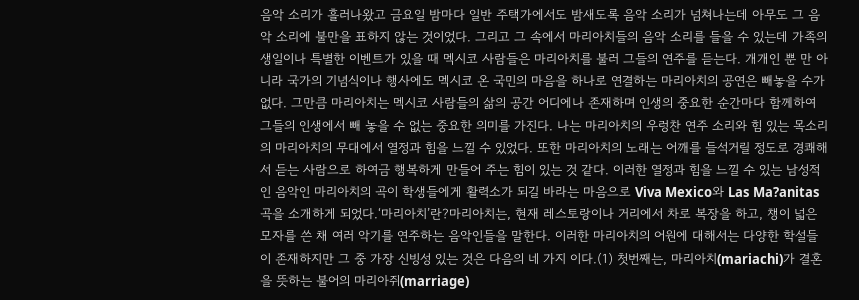음악 소리가 흘러나왔고 금요일 밤마다 일반 주택가에서도 밤새도록 음악 소리가 넘쳐나는데 아무도 그 음악 소리에 불만을 표하지 않는 것이었다. 그리고 그 속에서 마리아치들의 음악 소리를 들을 수 있는데 가족의 생일이나 특별한 이벤트가 있을 때 멕시코 사람들은 마리아치를 불러 그들의 연주를 듣는다. 개개인 뿐 만 아니라 국가의 기념식이나 행사에도 멕시코 온 국민의 마음을 하나로 연결하는 마리아치의 공연은 빼놓을 수가 없다. 그만큼 마리아치는 멕시코 사람들의 삶의 공간 어디에나 존재하며 인생의 중요한 순간마다 함께하여 그들의 인생에서 빼 놓을 수 없는 중요한 의미를 가진다. 나는 마리아치의 우렁찬 연주 소리와 힘 있는 목소리의 마리아치의 무대에서 열정과 힘을 느낄 수 있었다. 또한 마리아치의 노래는 어깨를 들석거릴 정도로 경쾌해서 듣는 사람으로 하여금 행복하게 만들어 주는 힘이 있는 것 같다. 이러한 열정과 힘을 느낄 수 있는 남성적인 음악인 마리아치의 곡이 학생들에게 활력소가 되길 바라는 마음으로 Viva Mexico와 Las Ma?anitas 곡을 소개하게 되었다.‘마리아치’란?마리아치는, 현재 레스토랑이나 거리에서 차로 복장을 하고, 챙이 넓은 모자를 쓴 채 여러 악기를 연주하는 음악인들을 말한다. 이러한 마리아치의 어원에 대해서는 다양한 학설들이 존재하지만 그 중 가장 신빙성 있는 것은 다음의 네 가지 이다.(1) 첫번째는, 마리아치(mariachi)가 결혼을 뜻하는 불어의 마리아쥐(marriage)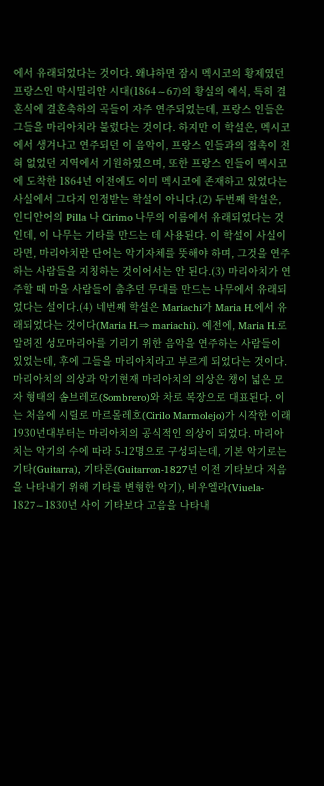에서 유래되었다는 것이다. 왜냐하면 잠시 멕시코의 황제였던 프랑스인 막시밀리안 시대(1864∼67)의 황실의 예식, 특히 결혼식에 결혼축하의 곡들이 자주 연주되었는데, 프랑스 인들은 그들을 마리아치라 불렀다는 것이다. 하지만 이 학설은, 멕시코에서 생겨나고 연주되던 이 음악이, 프랑스 인들과의 접촉이 전혀 없었던 지역에서 기원하였으며, 또한 프랑스 인들이 멕시코에 도착한 1864년 이전에도 이미 멕시코에 존재하고 있었다는 사실에서 그다지 인정받는 학설이 아니다.(2) 두번째 학설은, 인디안어의 Pilla 나 Cirimo 나무의 이름에서 유래되었다는 것인데, 이 나무는 기타를 만드는 데 사용된다. 이 학설이 사실이라면, 마리아치란 단어는 악기자체를 뜻해야 하며, 그것을 연주하는 사람들을 지칭하는 것이어서는 안 된다.(3) 마리아치가 연주할 때 마을 사람들이 춤추던 무대를 만드는 나무에서 유래되었다는 설이다.(4) 네번째 학설은 Mariachi가 Maria H.에서 유래되었다는 것이다(Maria H.⇒ mariachi). 예전에, Maria H.로 알려진 성모마리아를 기리기 위한 음악을 연주하는 사람들이 있었는데, 후에 그들을 마리아치라고 부르게 되었다는 것이다.마리아치의 의상과 악기현재 마리아치의 의상은 챙이 넓은 모자 형태의 솜브레로(Sombrero)와 차로 복장으로 대표된다. 이는 처음에 시릴로 마르몰레호(Cirilo Marmolejo)가 시작한 이래 1930년대부터는 마리아치의 공식적인 의상이 되었다. 마리아치는 악기의 수에 따라 5-12명으로 구성되는데, 기본 악기로는 기타(Guitarra), 기타론(Guitarron-1827년 이전 기타보다 저음을 나타내기 위해 기타를 변형한 악기), 비우엘라(Viuela- 1827∼1830년 사이 기타보다 고음을 나타내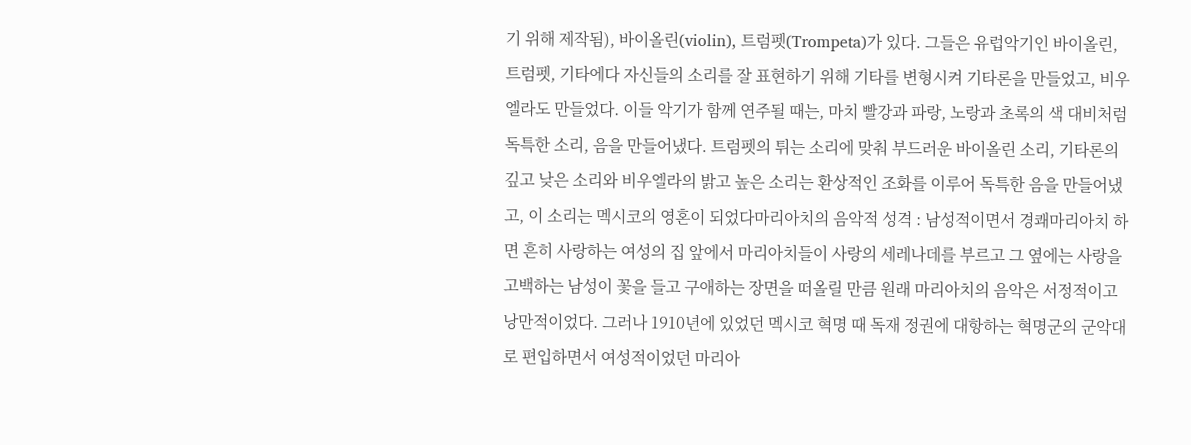기 위해 제작됨), 바이올린(violin), 트럼펫(Trompeta)가 있다. 그들은 유럽악기인 바이올린, 트럼펫, 기타에다 자신들의 소리를 잘 표현하기 위해 기타를 변형시켜 기타론을 만들었고, 비우엘라도 만들었다. 이들 악기가 함께 연주될 때는, 마치 빨강과 파랑, 노랑과 초록의 색 대비처럼 독특한 소리, 음을 만들어냈다. 트럼펫의 튀는 소리에 맞춰 부드러운 바이올린 소리, 기타론의 깊고 낮은 소리와 비우엘라의 밝고 높은 소리는 환상적인 조화를 이루어 독특한 음을 만들어냈고, 이 소리는 멕시코의 영혼이 되었다마리아치의 음악적 성격 : 남성적이면서 경쾌마리아치 하면 흔히 사랑하는 여성의 집 앞에서 마리아치들이 사랑의 세레나데를 부르고 그 옆에는 사랑을 고백하는 남성이 꽃을 들고 구애하는 장면을 떠올릴 만큼 원래 마리아치의 음악은 서정적이고 낭만적이었다. 그러나 1910년에 있었던 멕시코 혁명 때 독재 정권에 대항하는 혁명군의 군악대로 편입하면서 여성적이었던 마리아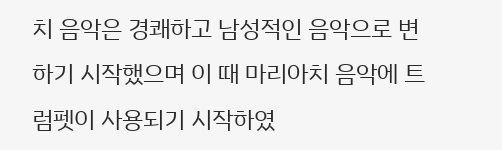치 음악은 경쾌하고 남성적인 음악으로 변하기 시작했으며 이 때 마리아치 음악에 트럼펫이 사용되기 시작하였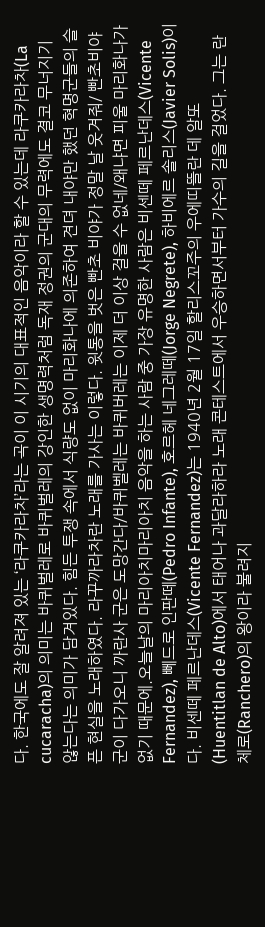다. 한국에도 잘 알려져 있는 ‘라쿠카라차’라는 곡이 이 시기의 대표적인 음악이라 할 수 있는데 라쿠카라차(La cucaracha)의 의미는 바퀴벌레로 바퀴벌레의 강인한 생명력처럼 독재 정권의 군대의 무력에도 결코 무너지기 않는다는 의미가 담겨있다. 힘든 투쟁 속에서 식량도 없이 마리화나에 의존하여 견뎌 내야만 했던 혁명군들의 슬픈 현실을 노래하였다. 라꾸까라차란 노래를 가사는 이렇다. 윗통을 벗은 빤초 비야가 정말 날 웃겨줘/ 빤초비야군이 다가오니 까란사 군은 도망간다/바퀴벨레는 바퀴버레는 이제 더 이상 걸을 수 없네/왜냐면 피울 마리화나가 없기 때문에.오늘날의 마리아치마리아치 음악을 하는 사람 중 가장 유명한 사람은 비센떼 페르난데스(Vicente Fernandez), 뻬드로 인판떼(Pedro Infante), 호르헤 네그레떼(Jorge Negrete), 하비에르 솔리스(Javier Solis)이다. 비센떼 페르난데스(Vicente Fernandez)는 1940년 2월 17일 할리스꼬주의 우에띠뜰란 데 알또(Huentitlan de Alto)에서 태어나 과달라하라 노래 콘테스트에서 우승하면서부터 가수의 길을 걸었다. 그는 란체로(Ranchero)의 왕이라 불려지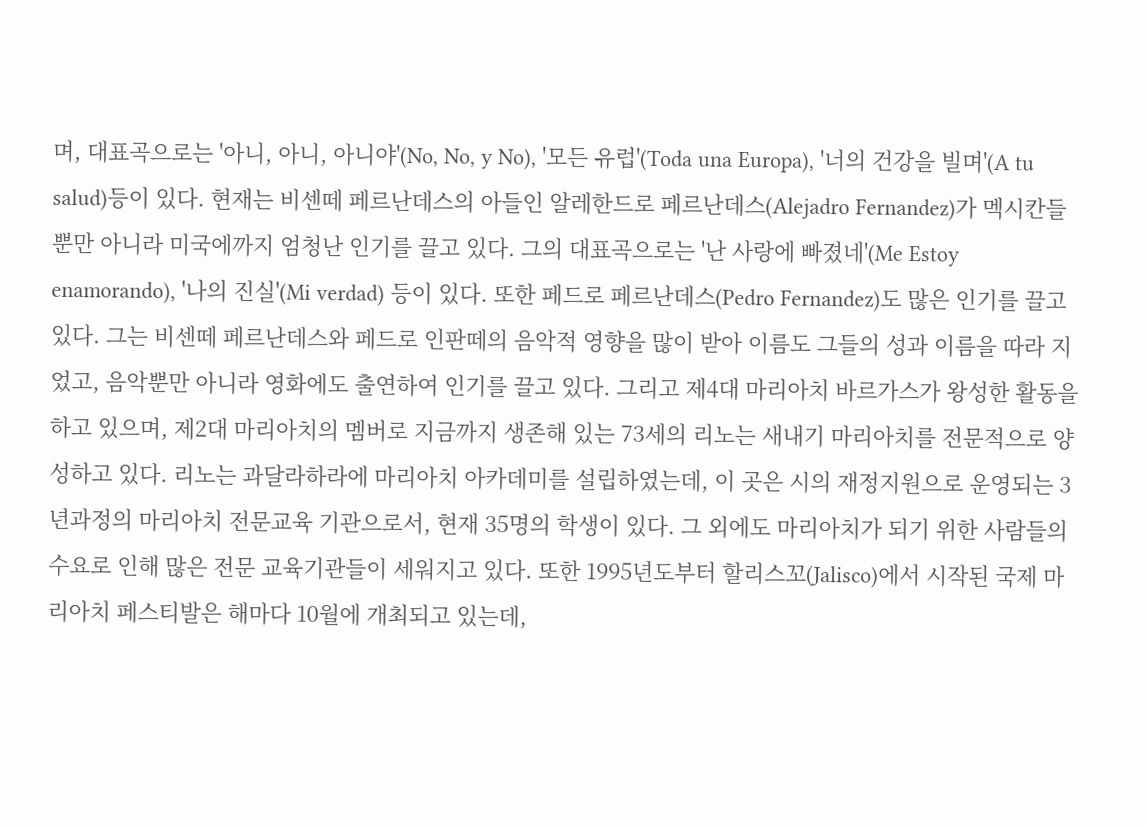며, 대표곡으로는 '아니, 아니, 아니야'(No, No, y No), '모든 유럽'(Toda una Europa), '너의 건강을 빌며'(A tu salud)등이 있다. 현재는 비센떼 페르난데스의 아들인 알레한드로 페르난데스(Alejadro Fernandez)가 멕시칸들 뿐만 아니라 미국에까지 엄청난 인기를 끌고 있다. 그의 대표곡으로는 '난 사랑에 빠졌네'(Me Estoy enamorando), '나의 진실'(Mi verdad) 등이 있다. 또한 페드로 페르난데스(Pedro Fernandez)도 많은 인기를 끌고 있다. 그는 비센떼 페르난데스와 페드로 인판떼의 음악적 영향을 많이 받아 이름도 그들의 성과 이름을 따라 지었고, 음악뿐만 아니라 영화에도 출연하여 인기를 끌고 있다. 그리고 제4대 마리아치 바르가스가 왕성한 활동을 하고 있으며, 제2대 마리아치의 멤버로 지금까지 생존해 있는 73세의 리노는 새내기 마리아치를 전문적으로 양성하고 있다. 리노는 과달라하라에 마리아치 아카데미를 설립하였는데, 이 곳은 시의 재정지원으로 운영되는 3년과정의 마리아치 전문교육 기관으로서, 현재 35명의 학생이 있다. 그 외에도 마리아치가 되기 위한 사람들의 수요로 인해 많은 전문 교육기관들이 세워지고 있다. 또한 1995년도부터 할리스꼬(Jalisco)에서 시작된 국제 마리아치 페스티발은 해마다 10월에 개최되고 있는데,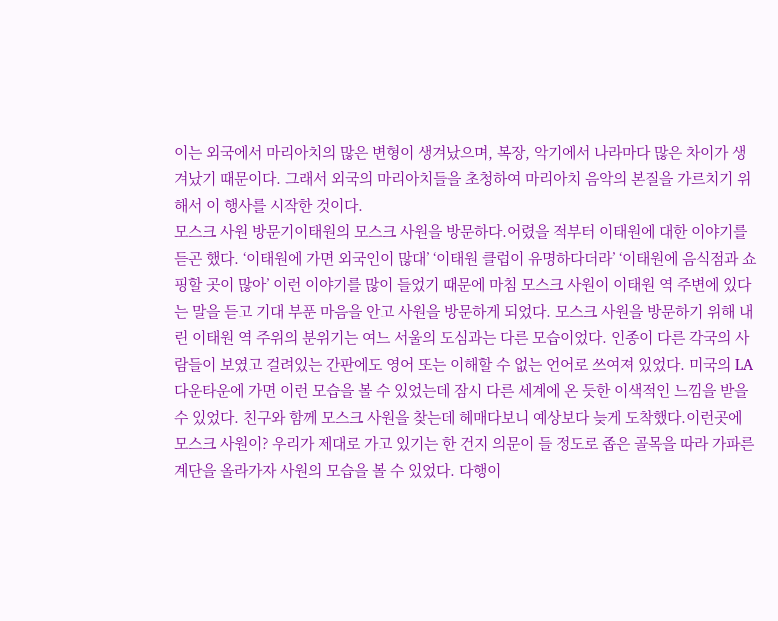이는 외국에서 마리아치의 많은 변형이 생겨났으며, 복장, 악기에서 나라마다 많은 차이가 생겨났기 때문이다. 그래서 외국의 마리아치들을 초청하여 마리아치 음악의 본질을 가르치기 위해서 이 행사를 시작한 것이다.
모스크 사원 방문기이태원의 모스크 사원을 방문하다.어렸을 적부터 이태원에 대한 이야기를 듣곤 했다. ‘이태원에 가면 외국인이 많대’ ‘이태원 클럽이 유명하다더라’ ‘이태원에 음식점과 쇼핑할 곳이 많아’ 이런 이야기를 많이 들었기 때문에 마침 모스크 사원이 이태원 역 주변에 있다는 말을 듣고 기대 부푼 마음을 안고 사원을 방문하게 되었다. 모스크 사원을 방문하기 위해 내린 이태원 역 주위의 분위기는 여느 서울의 도심과는 다른 모습이었다. 인종이 다른 각국의 사람들이 보였고 걸려있는 간판에도 영어 또는 이해할 수 없는 언어로 쓰여져 있었다. 미국의 LA다운타운에 가면 이런 모습을 볼 수 있었는데 잠시 다른 세계에 온 듯한 이색적인 느낌을 받을 수 있었다. 친구와 함께 모스크 사원을 찾는데 헤매다보니 예상보다 늦게 도착했다.이런곳에 모스크 사원이? 우리가 제대로 가고 있기는 한 건지 의문이 들 정도로 좁은 골목을 따라 가파른 계단을 올라가자 사원의 모습을 볼 수 있었다. 다행이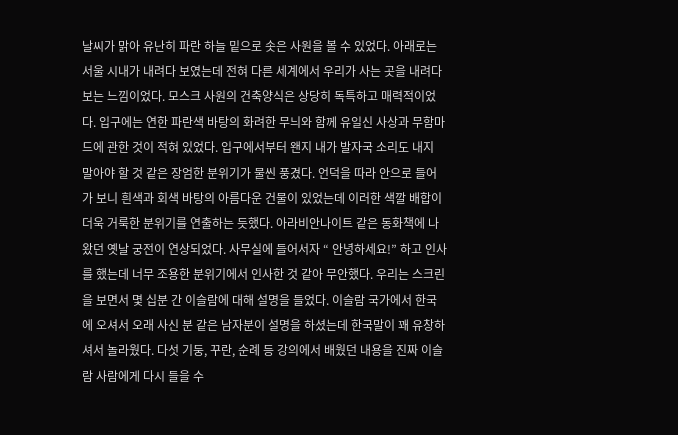날씨가 맑아 유난히 파란 하늘 밑으로 솟은 사원을 볼 수 있었다. 아래로는 서울 시내가 내려다 보였는데 전혀 다른 세계에서 우리가 사는 곳을 내려다 보는 느낌이었다. 모스크 사원의 건축양식은 상당히 독특하고 매력적이었다. 입구에는 연한 파란색 바탕의 화려한 무늬와 함께 유일신 사상과 무함마드에 관한 것이 적혀 있었다. 입구에서부터 왠지 내가 발자국 소리도 내지 말아야 할 것 같은 장엄한 분위기가 물씬 풍겼다. 언덕을 따라 안으로 들어가 보니 흰색과 회색 바탕의 아름다운 건물이 있었는데 이러한 색깔 배합이 더욱 거룩한 분위기를 연출하는 듯했다. 아라비안나이트 같은 동화책에 나왔던 옛날 궁전이 연상되었다. 사무실에 들어서자 “ 안녕하세요!” 하고 인사를 했는데 너무 조용한 분위기에서 인사한 것 같아 무안했다. 우리는 스크린을 보면서 몇 십분 간 이슬람에 대해 설명을 들었다. 이슬람 국가에서 한국에 오셔서 오래 사신 분 같은 남자분이 설명을 하셨는데 한국말이 꽤 유창하셔서 놀라웠다. 다섯 기둥, 꾸란, 순례 등 강의에서 배웠던 내용을 진짜 이슬람 사람에게 다시 들을 수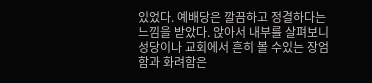있었다. 예배당은 깔끔하고 정결하다는 느낌을 받았다. 앉아서 내부를 살펴보니 성당이나 교회에서 흔히 볼 수있는 장엄함과 화려함은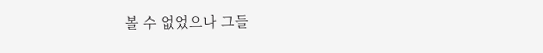볼 수 없었으나 그들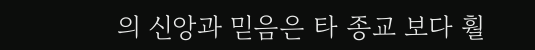의 신앙과 믿음은 타 종교 보다 훨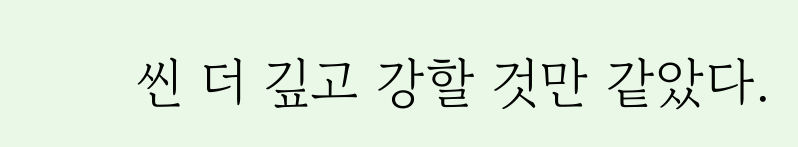씬 더 깊고 강할 것만 같았다.